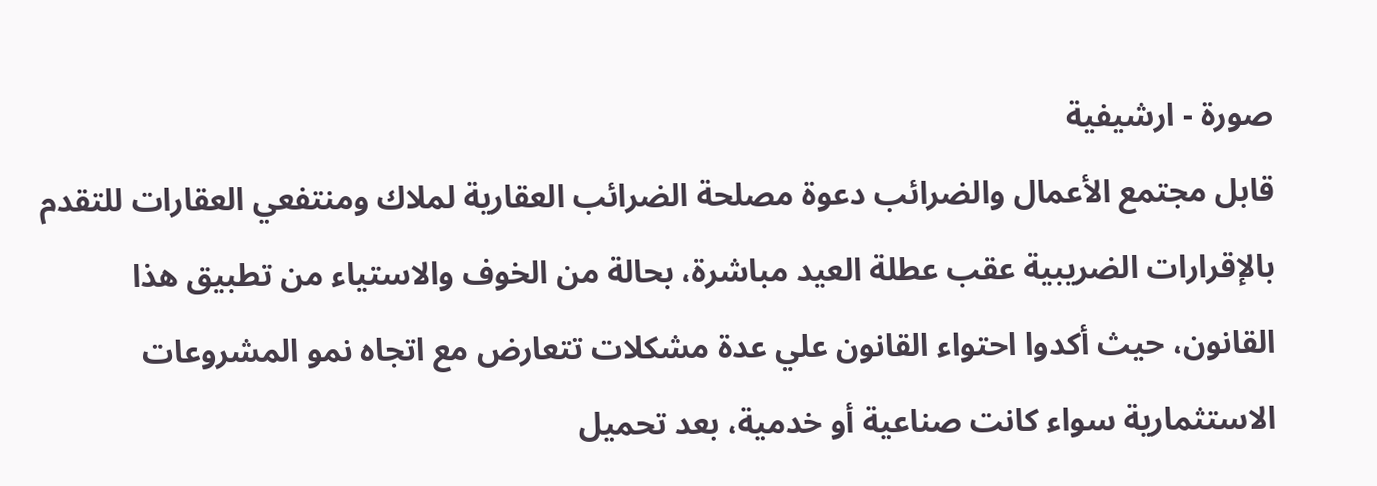صورة - ارشيفية
قابل مجتمع الأعمال والضرائب دعوة مصلحة الضرائب العقارية لملاك ومنتفعي العقارات للتقدم بالإقرارات الضريبية عقب عطلة العيد مباشرة، بحالة من الخوف والاستياء من تطبيق هذا القانون، حيث أكدوا احتواء القانون علي عدة مشكلات تتعارض مع اتجاه نمو المشروعات الاستثمارية سواء كانت صناعية أو خدمية، بعد تحميل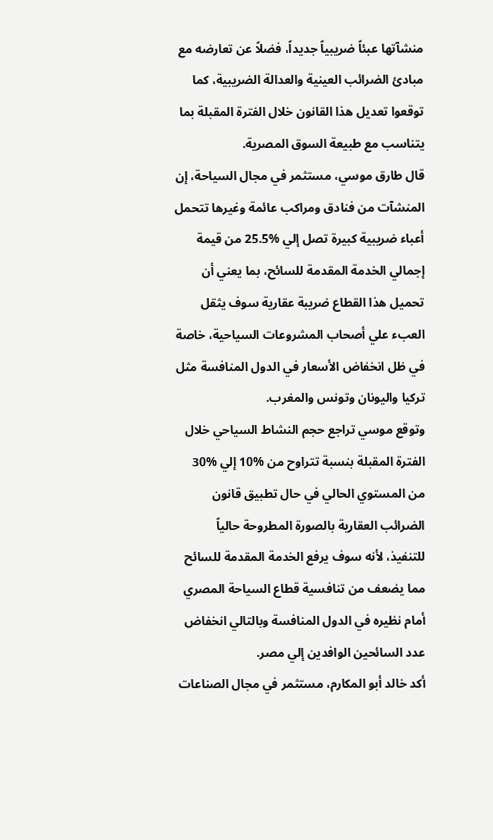منشآتها عبئاً ضريبياً جديداً، فضلاً عن تعارضه مع مبادئ الضرائب العينية والعدالة الضريبية، كما توقعوا تعديل هذا القانون خلال الفترة المقبلة بما يتناسب مع طبيعة السوق المصرية.
قال طارق موسي، مستثمر في مجال السياحة، إن المنشآت من فنادق ومراكب عائمة وغيرها تتحمل أعباء ضريبية كبيرة تصل إلي %25.5 من قيمة إجمالي الخدمة المقدمة للسائح، بما يعني أن تحميل هذا القطاع ضريبة عقارية سوف يثقل العبء علي أصحاب المشروعات السياحية، خاصة في ظل انخفاض الأسعار في الدول المنافسة مثل تركيا واليونان وتونس والمغرب.
وتوقع موسي تراجع حجم النشاط السياحي خلال الفترة المقبلة بنسبة تتراوح من %10 إلي %30 من المستوي الحالي في حال تطبيق قانون الضرائب العقارية بالصورة المطروحة حالياً للتنفيذ، لأنه سوف يرفع الخدمة المقدمة للسائح مما يضعف من تنافسية قطاع السياحة المصري أمام نظيره في الدول المنافسة وبالتالي انخفاض عدد السائحين الوافدين إلي مصر.
أكد خالد أبو المكارم، مستثمر في مجال الصناعات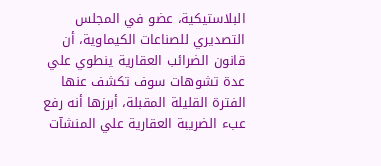البلاستيكية، عضو في المجلس التصديري للصناعات الكيماوية، أن قانون الضرائب العقارية ينطوي علي عدة تشوهات سوف تكشف عنها الفترة القليلة المقبلة، أبرزها أنه رفع عبء الضريبة العقارية علي المنشآت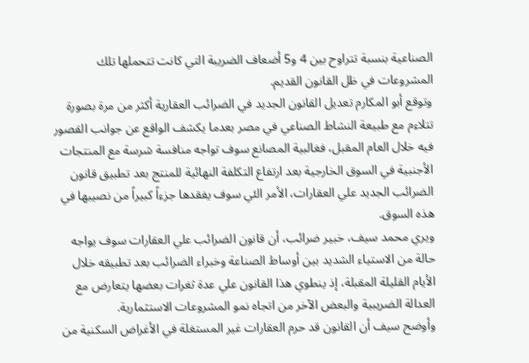الصناعية بنسبة تتراوح بين 4 و5 أضعاف الضريبة التي كانت تتحملها تلك المشروعات في ظل القانون القديم.
وتوقع أبو المكارم تعديل القانون الجديد في الضرائب العقارية أكثر من مرة بصورة تتلاءم مع طبيعة النشاط الصناعي في مصر بعدما يكشف الواقع عن جوانب القصور فيه خلال العام المقبل، فغالبية المصانع سوف تواجه منافسة شرسة مع المنتجات الأجنبية في السوق الخارجية بعد ارتفاع التكلفة النهائية للمنتج بعد تطبيق قانون الضرائب الجديد علي العقارات، الأمر الئي سوف يفقدها جزءاً كبيراً من نصيبها في هذه السوق.
ويري محمد سيف، خبير ضرائب، أن قانون الضرائب علي العقارات سوف يواجه حالة من الاستياء الشديد بين أوساط الصناعة وخبراء الضرائب بعد تطبيقه خلال الأيام القليلة المقبلة، إذ ينطوي هذا القانون علي عدة ثغرات بعضها يتعارض مع العدالة الضريبية والبعض الآخر من اتجاه نمو المشروعات الاستثمارية.
وأوضح سيف أن القانون قد حرم العقارات غير المستغلة في الأغراض السكنية من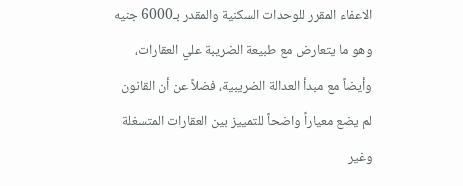الاعفاء المقرر للوحدات السكنية والمقدر بـ6000 جنيه وهو ما يتعارض مع طبيعة الضريبة علي العقارات، وأيضاً مع مبدأ العدالة الضريبية، فضلاً عن أن القانون لم يضع معياراً واضحاً للتمييز بين العقارات المتسغلة وغير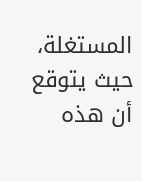المستغلة، حيث يتوقع أن هذه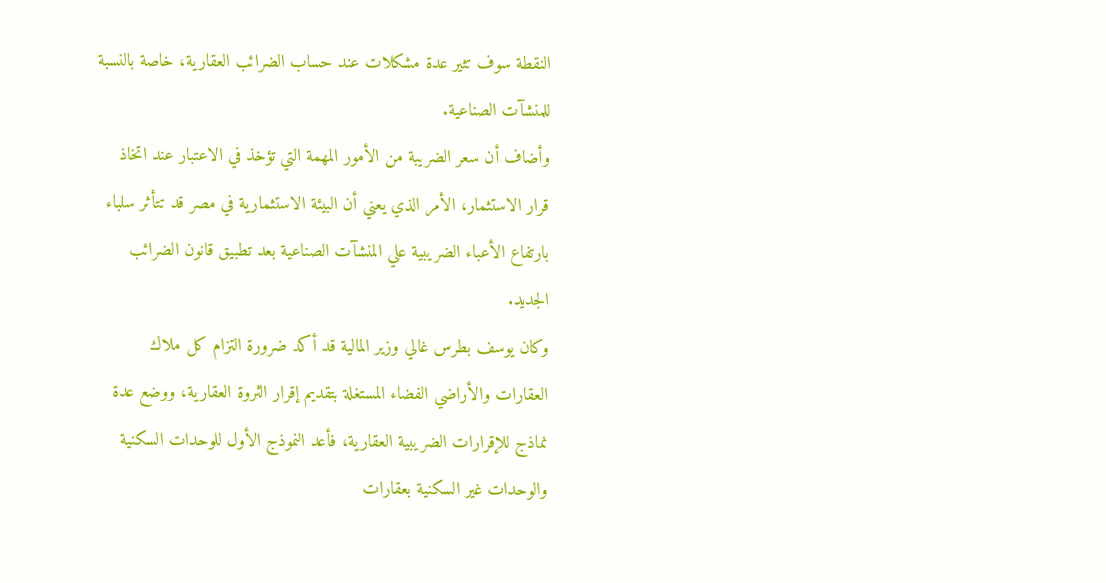النقطة سوف تثير عدة مشكلات عند حساب الضرائب العقارية، خاصة بالنسبة للمنشآت الصناعية.
وأضاف أن سعر الضريبة من الأمور المهمة التي تؤخذ في الاعتبار عند اتخاذ قرار الاستثمار، الأمر الذي يعني أن البيئة الاستثمارية في مصر قد تتأثر سلباء بارتفاع الأعباء الضريبية علي المنشآت الصناعية بعد تطبيق قانون الضرائب الجديد.
وكان يوسف بطرس غالي وزير المالية قد أكد ضرورة التزام كل ملاك العقارات والأراضي الفضاء المستغلة بتقديم إقرار الثروة العقارية، ووضع عدة نماذج للإقرارات الضريبية العقارية، فأعد النموذج الأول للوحدات السكنية والوحدات غير السكنية بعقارات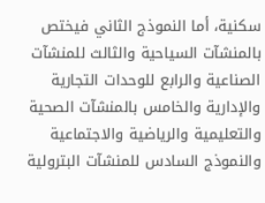سكنية، أما النموذج الثاني فيختص بالمنشآت السياحية والثالث للمنشآت الصناعية والرابع للوحدات التجارية والإدارية والخامس بالمنشآت الصحية والتعليمية والرياضية والاجتماعية والنموذج السادس للمنشآت البترولية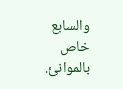والسابع خاص بالموانئ.